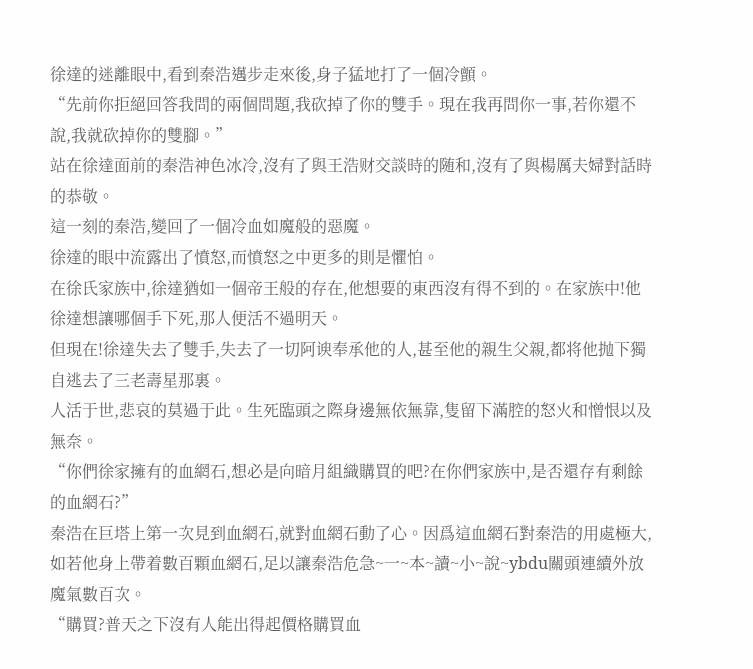徐達的迷離眼中,看到秦浩邁步走來後,身子猛地打了一個冷顫。
“先前你拒絕回答我問的兩個問題,我砍掉了你的雙手。現在我再問你一事,若你還不說,我就砍掉你的雙腳。”
站在徐達面前的秦浩神色冰冷,沒有了與王浩财交談時的随和,沒有了與楊厲夫婦對話時的恭敬。
這一刻的秦浩,變回了一個冷血如魔般的惡魔。
徐達的眼中流露出了憤怒,而憤怒之中更多的則是懼怕。
在徐氏家族中,徐達猶如一個帝王般的存在,他想要的東西沒有得不到的。在家族中!他徐達想讓哪個手下死,那人便活不過明天。
但現在!徐達失去了雙手,失去了一切阿谀奉承他的人,甚至他的親生父親,都将他抛下獨自逃去了三老壽星那裏。
人活于世,悲哀的莫過于此。生死臨頭之際身邊無依無靠,隻留下滿腔的怒火和憎恨以及無奈。
“你們徐家擁有的血網石,想必是向暗月組織購買的吧?在你們家族中,是否還存有剩餘的血網石?”
秦浩在巨塔上第一次見到血網石,就對血網石動了心。因爲這血網石對秦浩的用處極大,如若他身上帶着數百顆血網石,足以讓秦浩危急~一~本~讀~小~說~ybdu關頭連續外放魔氣數百次。
“購買?普天之下沒有人能出得起價格購買血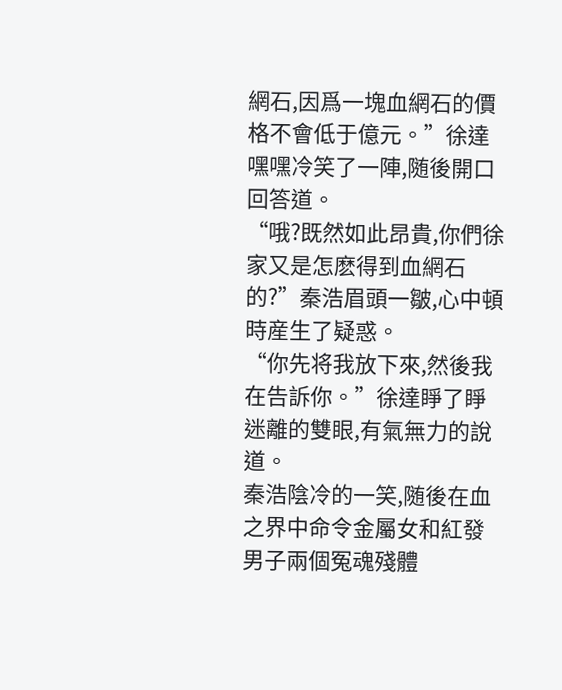網石,因爲一塊血網石的價格不會低于億元。”徐達嘿嘿冷笑了一陣,随後開口回答道。
“哦?既然如此昂貴,你們徐家又是怎麽得到血網石的?”秦浩眉頭一皺,心中頓時産生了疑惑。
“你先将我放下來,然後我在告訴你。”徐達睜了睜迷離的雙眼,有氣無力的說道。
秦浩陰冷的一笑,随後在血之界中命令金屬女和紅發男子兩個冤魂殘體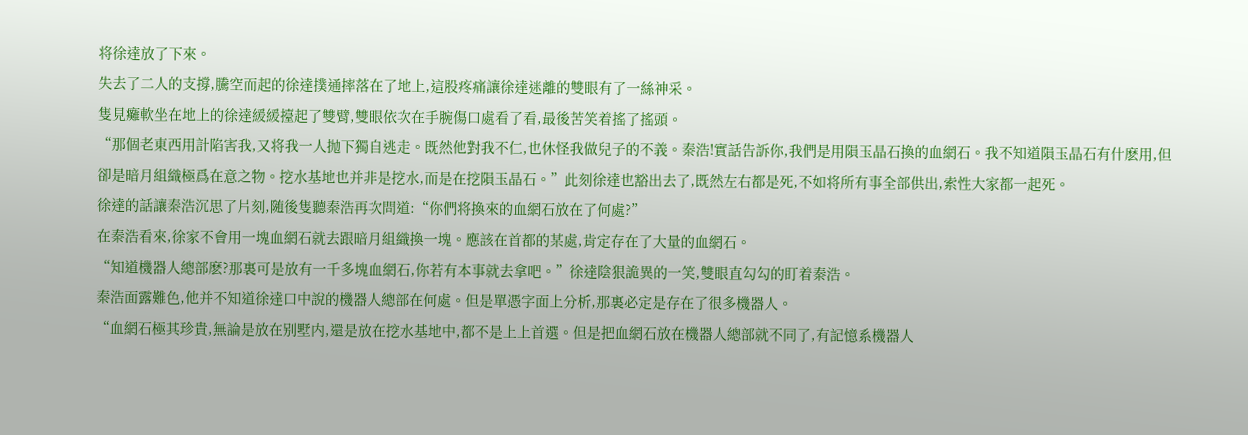将徐達放了下來。
失去了二人的支撐,騰空而起的徐達撲通摔落在了地上,這股疼痛讓徐達迷離的雙眼有了一絲神采。
隻見癱軟坐在地上的徐達緩緩擡起了雙臂,雙眼依次在手腕傷口處看了看,最後苦笑着搖了搖頭。
“那個老東西用計陷害我,又将我一人抛下獨自逃走。既然他對我不仁,也休怪我做兒子的不義。秦浩!實話告訴你,我們是用隕玉晶石換的血網石。我不知道隕玉晶石有什麽用,但卻是暗月組織極爲在意之物。挖水基地也并非是挖水,而是在挖隕玉晶石。”此刻徐達也豁出去了,既然左右都是死,不如将所有事全部供出,索性大家都一起死。
徐達的話讓秦浩沉思了片刻,随後隻聽秦浩再次問道:“你們将換來的血網石放在了何處?”
在秦浩看來,徐家不會用一塊血網石就去跟暗月組織換一塊。應該在首都的某處,肯定存在了大量的血網石。
“知道機器人總部麽?那裏可是放有一千多塊血網石,你若有本事就去拿吧。”徐達陰狠詭異的一笑,雙眼直勾勾的盯着秦浩。
秦浩面露難色,他并不知道徐達口中說的機器人總部在何處。但是單憑字面上分析,那裏必定是存在了很多機器人。
“血網石極其珍貴,無論是放在别墅内,還是放在挖水基地中,都不是上上首選。但是把血網石放在機器人總部就不同了,有記憶系機器人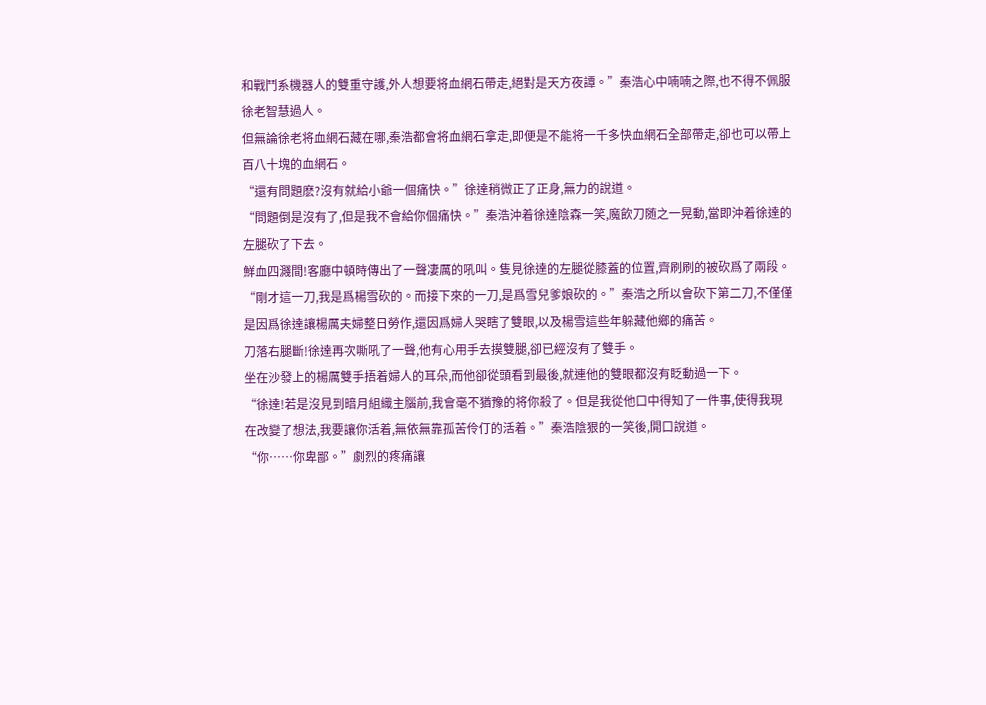和戰鬥系機器人的雙重守護,外人想要将血網石帶走,絕對是天方夜譚。”秦浩心中喃喃之際,也不得不佩服徐老智慧過人。
但無論徐老将血網石藏在哪,秦浩都會将血網石拿走,即便是不能将一千多快血網石全部帶走,卻也可以帶上百八十塊的血網石。
“還有問題麽?沒有就給小爺一個痛快。”徐達稍微正了正身,無力的說道。
“問題倒是沒有了,但是我不會給你個痛快。”秦浩沖着徐達陰森一笑,魔飲刀随之一晃動,當即沖着徐達的左腿砍了下去。
鮮血四濺間!客廳中頓時傳出了一聲凄厲的吼叫。隻見徐達的左腿從膝蓋的位置,齊刷刷的被砍爲了兩段。
“剛才這一刀,我是爲楊雪砍的。而接下來的一刀,是爲雪兒爹娘砍的。”秦浩之所以會砍下第二刀,不僅僅是因爲徐達讓楊厲夫婦整日勞作,還因爲婦人哭瞎了雙眼,以及楊雪這些年躲藏他鄉的痛苦。
刀落右腿斷!徐達再次嘶吼了一聲,他有心用手去摸雙腿,卻已經沒有了雙手。
坐在沙發上的楊厲雙手捂着婦人的耳朵,而他卻從頭看到最後,就連他的雙眼都沒有眨動過一下。
“徐達!若是沒見到暗月組織主腦前,我會毫不猶豫的将你殺了。但是我從他口中得知了一件事,使得我現在改變了想法,我要讓你活着,無依無靠孤苦伶仃的活着。”秦浩陰狠的一笑後,開口說道。
“你……你卑鄙。”劇烈的疼痛讓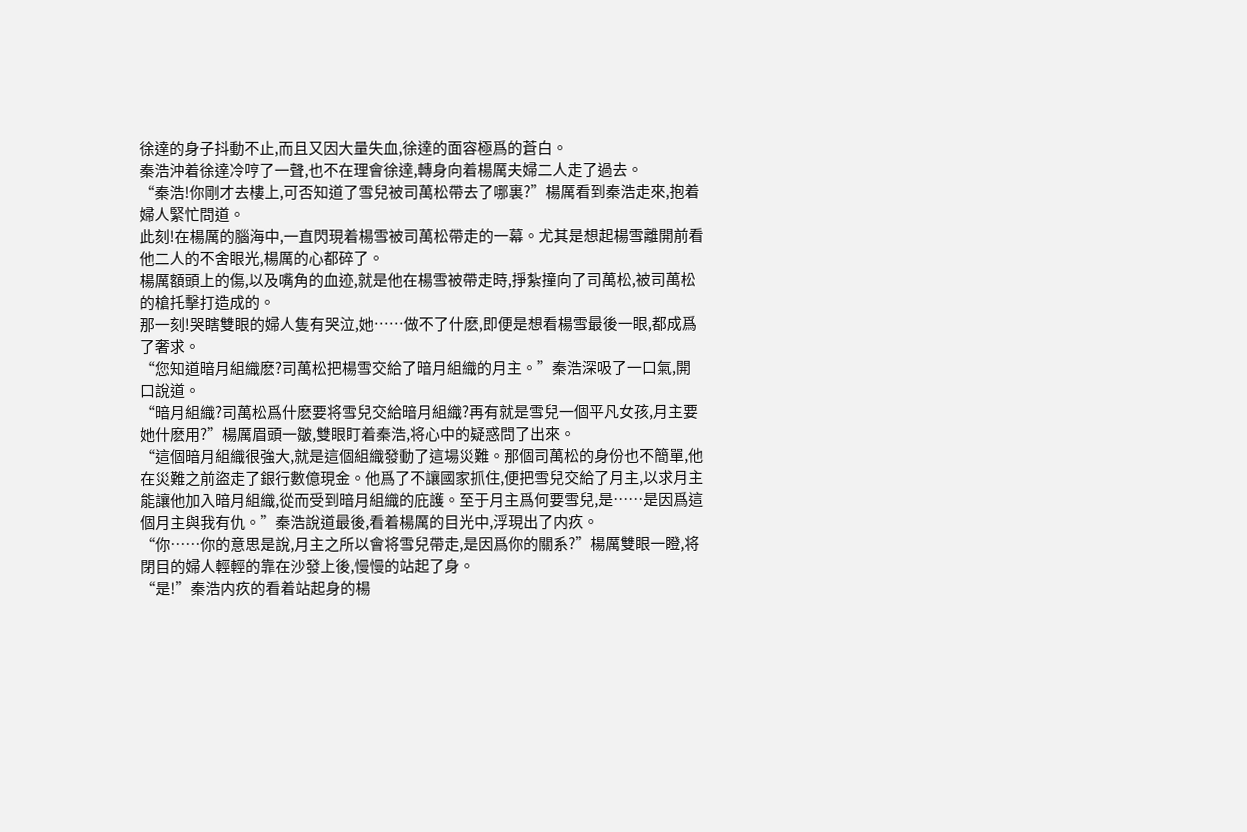徐達的身子抖動不止,而且又因大量失血,徐達的面容極爲的蒼白。
秦浩沖着徐達冷哼了一聲,也不在理會徐達,轉身向着楊厲夫婦二人走了過去。
“秦浩!你剛才去樓上,可否知道了雪兒被司萬松帶去了哪裏?”楊厲看到秦浩走來,抱着婦人緊忙問道。
此刻!在楊厲的腦海中,一直閃現着楊雪被司萬松帶走的一幕。尤其是想起楊雪離開前看他二人的不舍眼光,楊厲的心都碎了。
楊厲額頭上的傷,以及嘴角的血迹,就是他在楊雪被帶走時,掙紮撞向了司萬松,被司萬松的槍托擊打造成的。
那一刻!哭瞎雙眼的婦人隻有哭泣,她……做不了什麽,即便是想看楊雪最後一眼,都成爲了奢求。
“您知道暗月組織麽?司萬松把楊雪交給了暗月組織的月主。”秦浩深吸了一口氣,開口說道。
“暗月組織?司萬松爲什麽要将雪兒交給暗月組織?再有就是雪兒一個平凡女孩,月主要她什麽用?”楊厲眉頭一皺,雙眼盯着秦浩,将心中的疑惑問了出來。
“這個暗月組織很強大,就是這個組織發動了這場災難。那個司萬松的身份也不簡單,他在災難之前盜走了銀行數億現金。他爲了不讓國家抓住,便把雪兒交給了月主,以求月主能讓他加入暗月組織,從而受到暗月組織的庇護。至于月主爲何要雪兒,是……是因爲這個月主與我有仇。”秦浩說道最後,看着楊厲的目光中,浮現出了内疚。
“你……你的意思是說,月主之所以會将雪兒帶走,是因爲你的關系?”楊厲雙眼一瞪,将閉目的婦人輕輕的靠在沙發上後,慢慢的站起了身。
“是!”秦浩内疚的看着站起身的楊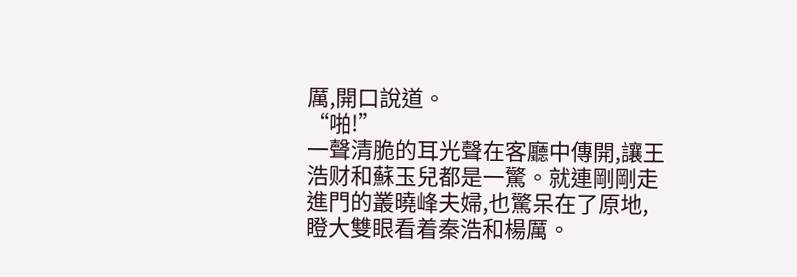厲,開口說道。
“啪!”
一聲清脆的耳光聲在客廳中傳開,讓王浩财和蘇玉兒都是一驚。就連剛剛走進門的叢曉峰夫婦,也驚呆在了原地,瞪大雙眼看着秦浩和楊厲。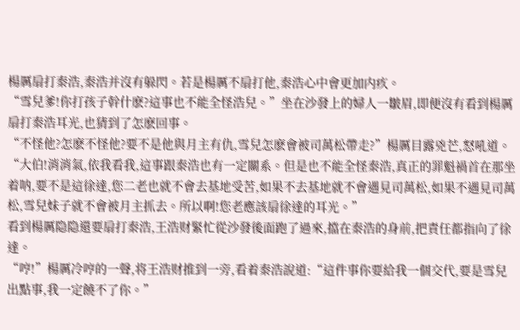楊厲扇打秦浩,秦浩并沒有躲閃。若是楊厲不扇打他,秦浩心中會更加内疚。
“雪兒爹!你打孩子幹什麽?這事也不能全怪浩兒。”坐在沙發上的婦人一皺眉,即便沒有看到楊厲扇打秦浩耳光,也猜到了怎麽回事。
“不怪他?怎麽不怪他?要不是他與月主有仇,雪兒怎麽會被司萬松帶走?”楊厲目露兇芒,怒吼道。
“大伯!消消氣,依我看我,這事跟秦浩也有一定關系。但是也不能全怪秦浩,真正的罪魁禍首在那坐着呐,要不是這徐達,您二老也就不會去基地受苦,如果不去基地就不會遇見司萬松,如果不遇見司萬松,雪兒妹子就不會被月主抓去。所以啊!您老應該扇徐達的耳光。”
看到楊厲隐隐還要扇打秦浩,王浩财緊忙從沙發後面跑了過來,擋在秦浩的身前,把責任都指向了徐達。
“哼!”楊厲冷哼的一聲,将王浩财推到一旁,看着秦浩說道:“這件事你要給我一個交代,要是雪兒出點事,我一定饒不了你。”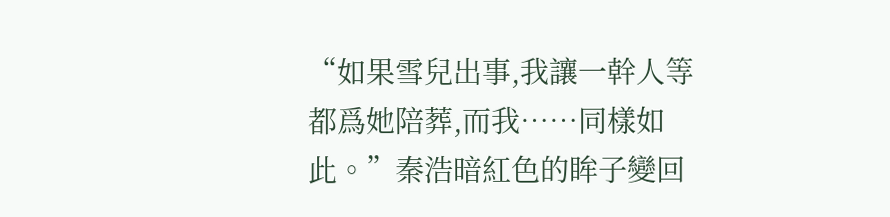“如果雪兒出事,我讓一幹人等都爲她陪葬,而我……同樣如此。”秦浩暗紅色的眸子變回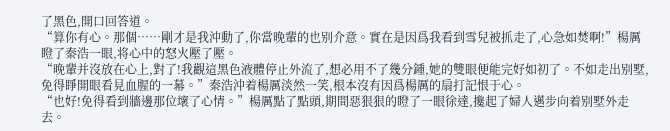了黑色,開口回答道。
“算你有心。那個……剛才是我沖動了,你當晚輩的也别介意。實在是因爲我看到雪兒被抓走了,心急如焚啊!”楊厲瞪了秦浩一眼,将心中的怒火壓了壓。
“晚輩并沒放在心上,對了!我觀這黑色液體停止外流了,想必用不了幾分鍾,她的雙眼便能完好如初了。不如走出别墅,免得睜開眼看見血腥的一幕。”秦浩沖着楊厲淡然一笑,根本沒有因爲楊厲的扇打記恨于心。
“也好!免得看到牆邊那位壞了心情。”楊厲點了點頭,期間惡狠狠的瞪了一眼徐達,攙起了婦人邁步向着别墅外走去。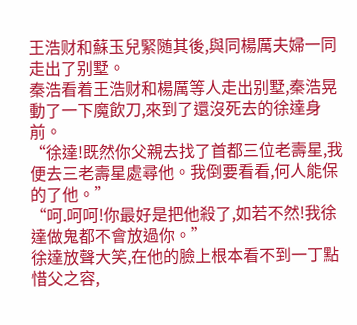王浩财和蘇玉兒緊随其後,與同楊厲夫婦一同走出了别墅。
秦浩看着王浩财和楊厲等人走出别墅,秦浩晃動了一下魔飲刀,來到了還沒死去的徐達身前。
“徐達!既然你父親去找了首都三位老壽星,我便去三老壽星處尋他。我倒要看看,何人能保的了他。”
“呵.呵呵!你最好是把他殺了,如若不然!我徐達做鬼都不會放過你。”
徐達放聲大笑,在他的臉上根本看不到一丁點惜父之容,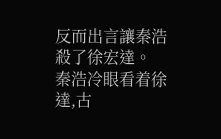反而出言讓秦浩殺了徐宏達。
秦浩冷眼看着徐達,古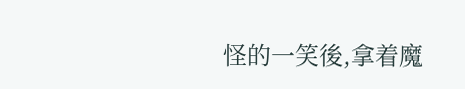怪的一笑後,拿着魔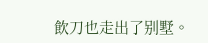飲刀也走出了别墅。